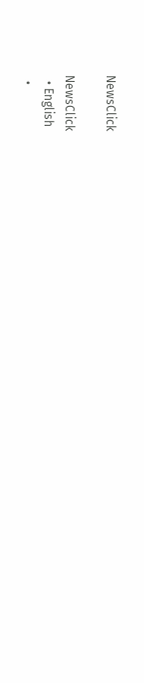NewsClick

NewsClick
  • English
  •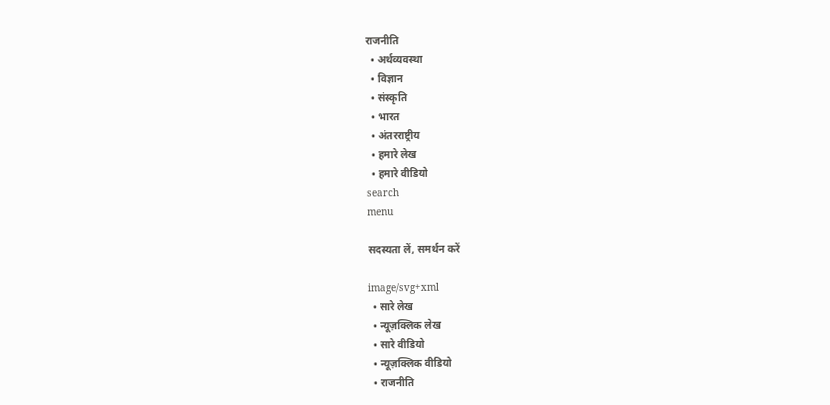राजनीति
  • अर्थव्यवस्था
  • विज्ञान
  • संस्कृति
  • भारत
  • अंतरराष्ट्रीय
  • हमारे लेख
  • हमारे वीडियो
search
menu

सदस्यता लें, समर्थन करें

image/svg+xml
  • सारे लेख
  • न्यूज़क्लिक लेख
  • सारे वीडियो
  • न्यूज़क्लिक वीडियो
  • राजनीति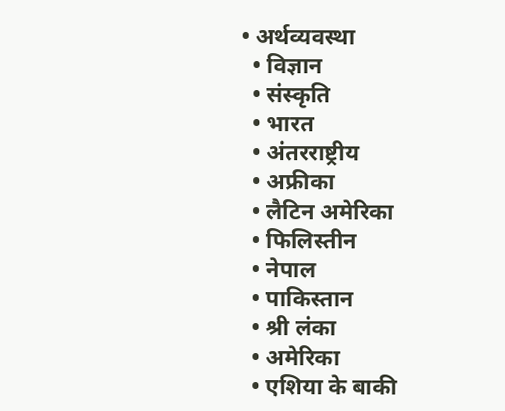• अर्थव्यवस्था
  • विज्ञान
  • संस्कृति
  • भारत
  • अंतरराष्ट्रीय
  • अफ्रीका
  • लैटिन अमेरिका
  • फिलिस्तीन
  • नेपाल
  • पाकिस्तान
  • श्री लंका
  • अमेरिका
  • एशिया के बाकी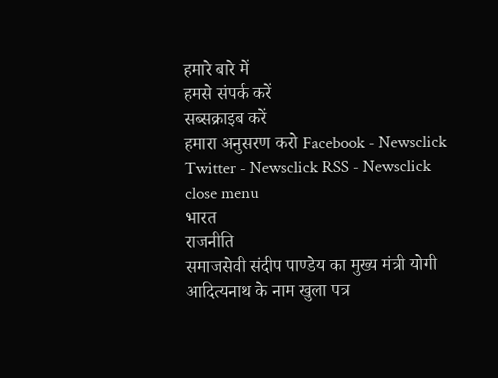हमारे बारे में
हमसे संपर्क करें
सब्सक्राइब करें
हमारा अनुसरण करो Facebook - Newsclick Twitter - Newsclick RSS - Newsclick
close menu
भारत
राजनीति
समाजसेवी संदीप पाण्डेय का मुख्य मंत्री योगी आदित्यनाथ के नाम खुला पत्र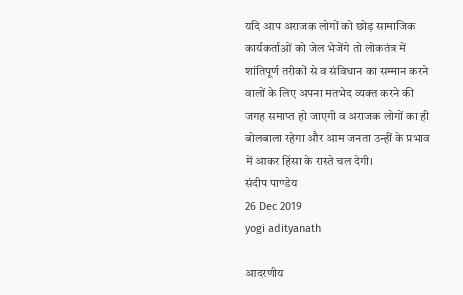यदि आप अराजक लोगों को छोड़ सामाजिक कार्यकर्ताओं को जेल भेजेंगे तो लोकतंत्र में शांतिपूर्ण तरीकों से व संविधान का सम्मान करने वालों के लिए अपना मतभेद व्यक्त करने की जगह समाप्त हो जाएगी व अराजक लोगों का ही बोलबाला रहेगा और आम जनता उन्हीं के प्रभाव में आकर हिंसा के रास्ते चल देगी।
संदीप पाण्डेय
26 Dec 2019
yogi adityanath

आदरणीय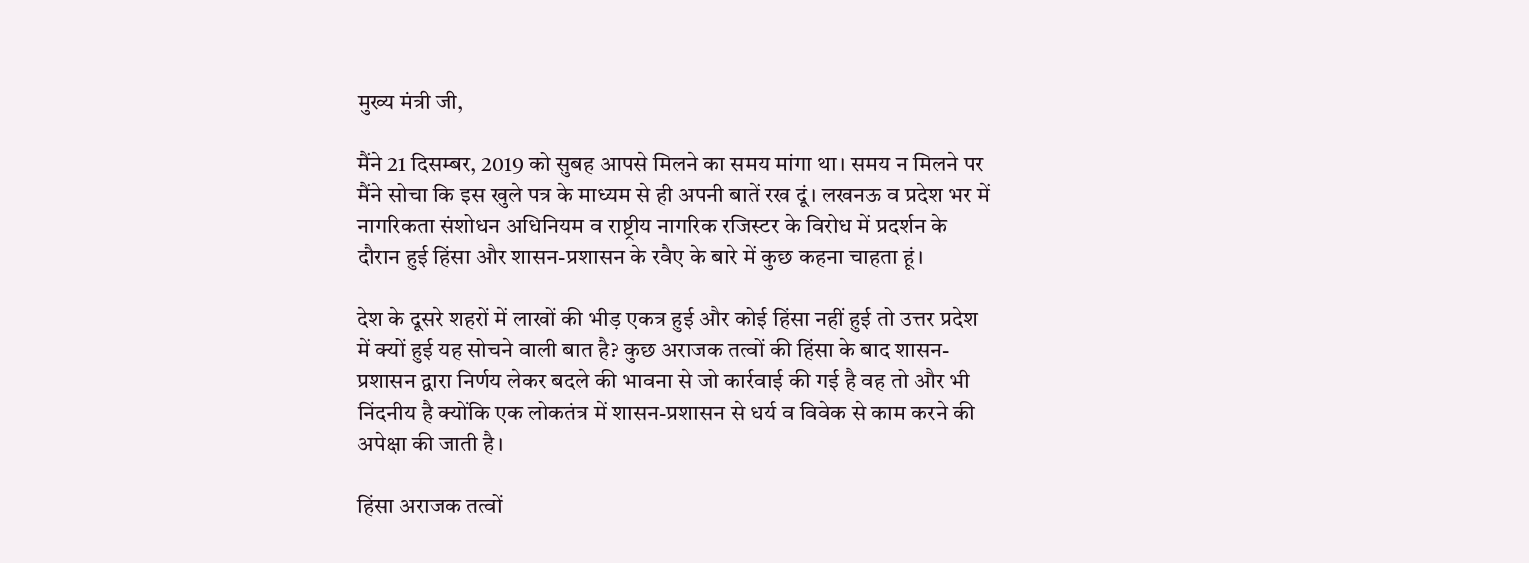मुख्य मंत्री जी,

मैंने 21 दिसम्बर, 2019 को सुबह आपसे मिलने का समय मांगा था। समय न मिलने पर मैंने सोचा कि इस खुले पत्र के माध्यम से ही अपनी बातें रख दूं। लखनऊ व प्रदेश भर में नागरिकता संशोधन अधिनियम व राष्ट्रीय नागरिक रजिस्टर के विरोध में प्रदर्शन के दौरान हुई हिंसा और शासन-प्रशासन के रवैए के बारे में कुछ कहना चाहता हूं।

देश के दूसरे शहरों में लाखों की भीड़ एकत्र हुई और कोई हिंसा नहीं हुई तो उत्तर प्रदेश में क्यों हुई यह सोचने वाली बात है? कुछ अराजक तत्वों की हिंसा के बाद शासन-प्रशासन द्वारा निर्णय लेकर बदले की भावना से जो कार्रवाई की गई है वह तो और भी निंदनीय है क्योंकि एक लोकतंत्र में शासन-प्रशासन से धर्य व विवेक से काम करने की अपेक्षा की जाती है।

हिंसा अराजक तत्वों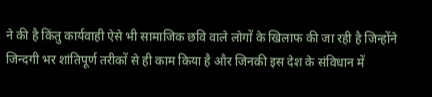ने की है किंतु कार्यवाही ऐसे भी सामाजिक छवि वाले लोगों के खिलाफ की जा रही है जिन्होंने जिन्दगी भर शांतिपूर्ण तरीकों से ही काम किया है और जिनकी इस देश के संविधान में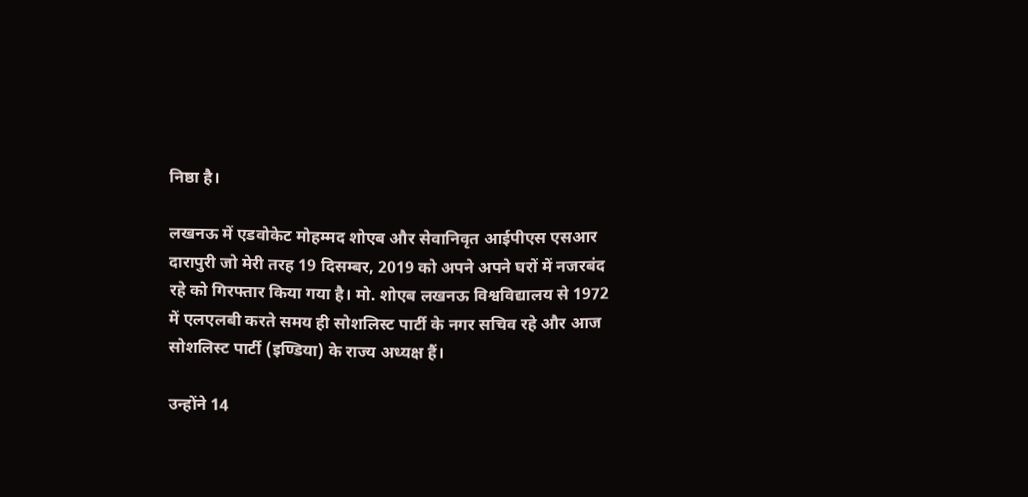निष्ठा है।

लखनऊ में एडवोकेट मोहम्मद शोएब और सेवानिवृत आईपीएस एसआर दारापुरी जो मेरी तरह 19 दिसम्बर, 2019 को अपने अपने घरों में नजरबंद रहे को गिरफ्तार किया गया है। मो. शोएब लखनऊ विश्वविद्यालय से 1972 में एलएलबी करते समय ही सोशलिस्ट पार्टी के नगर सचिव रहे और आज सोशलिस्ट पार्टी (इण्डिया) के राज्य अध्यक्ष हैं।

उन्होंने 14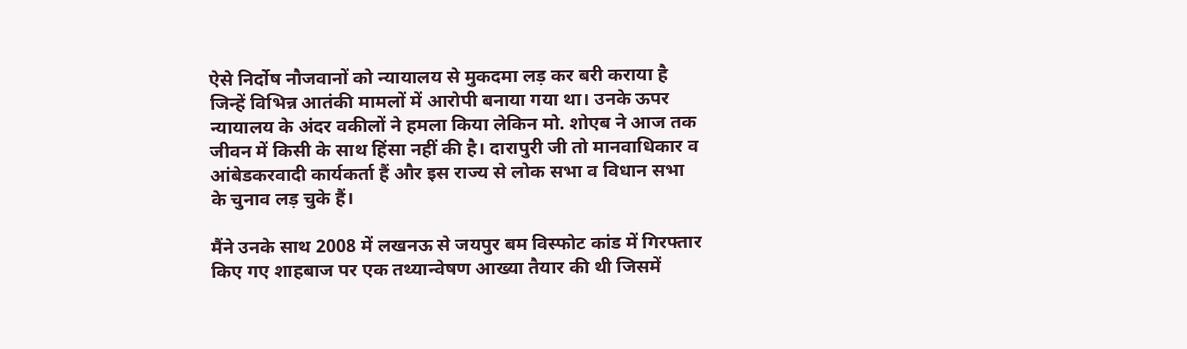ऐसे निर्दोष नौजवानों को न्यायालय से मुकदमा लड़ कर बरी कराया है जिन्हें विभिन्न आतंकी मामलों में आरोपी बनाया गया था। उनके ऊपर न्यायालय के अंदर वकीलों ने हमला किया लेकिन मो. शोएब ने आज तक जीवन में किसी के साथ हिंसा नहीं की है। दारापुरी जी तो मानवाधिकार व आंबेडकरवादी कार्यकर्ता हैं और इस राज्य से लोक सभा व विधान सभा के चुनाव लड़ चुके हैं।

मैंने उनके साथ 2008 में लखनऊ से जयपुर बम विस्फोट कांड में गिरफ्तार किए गए शाहबाज पर एक तथ्यान्वेषण आख्या तैयार की थी जिसमें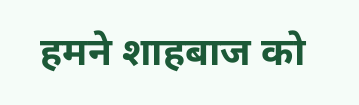हमने शाहबाज को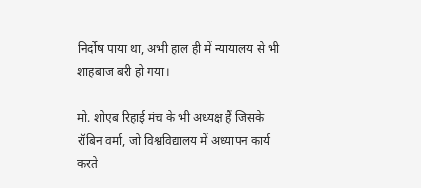निर्दोष पाया था, अभी हाल ही में न्यायालय से भी शाहबाज बरी हो गया।

मो. शोएब रिहाई मंच के भी अध्यक्ष हैं जिसके रॉबिन वर्मा, जो विश्वविद्यालय में अध्यापन कार्य करते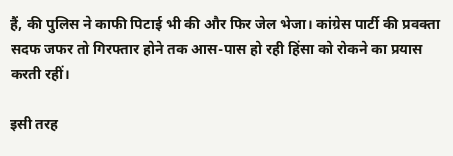हैं, की पुलिस ने काफी पिटाई भी की और फिर जेल भेजा। कांग्रेस पार्टी की प्रवक्ता सदफ जफर तो गिरफ्तार होने तक आस-पास हो रही हिंसा को रोकने का प्रयास करती रहीं।

इसी तरह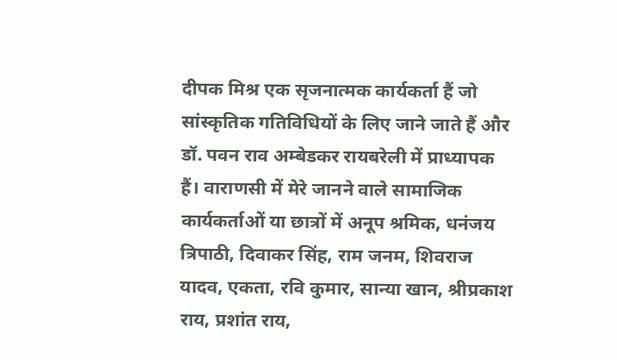दीपक मिश्र एक सृजनात्मक कार्यकर्ता हैं जो सांस्कृतिक गतिविधियों के लिए जाने जाते हैं और डॉ. पवन राव अम्बेडकर रायबरेली में प्राध्यापक हैं। वाराणसी में मेरे जानने वाले सामाजिक कार्यकर्ताओं या छात्रों में अनूप श्रमिक, धनंजय त्रिपाठी, दिवाकर सिंह, राम जनम, शिवराज यादव, एकता, रवि कुमार, सान्या खान, श्रीप्रकाश राय, प्रशांत राय,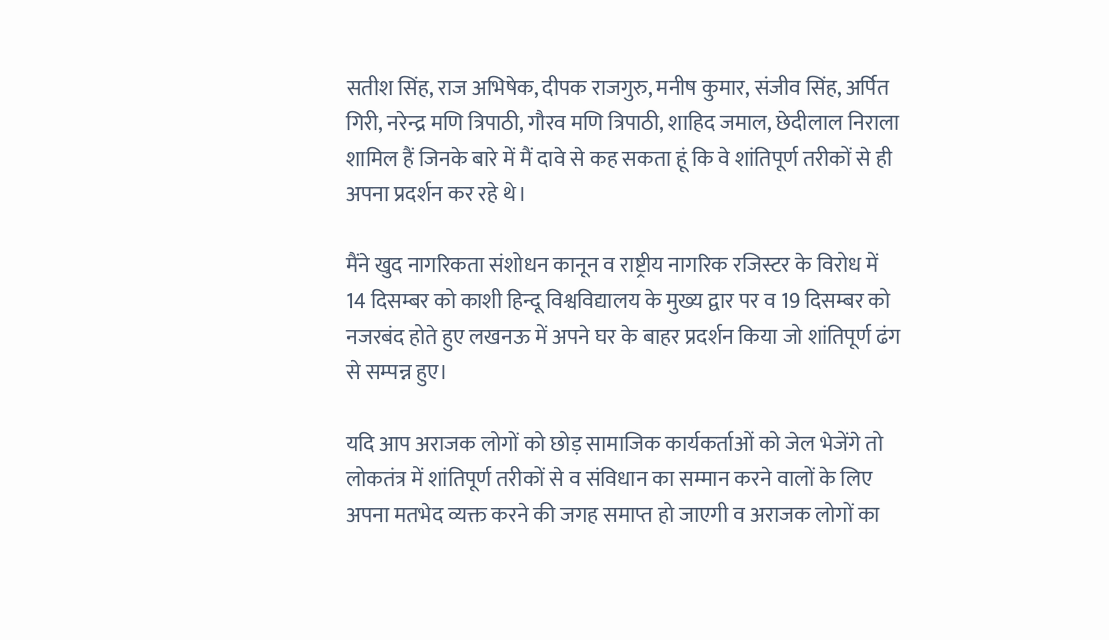सतीश सिंह, राज अभिषेक, दीपक राजगुरु, मनीष कुमार, संजीव सिंह, अर्पित गिरी, नरेन्द्र मणि त्रिपाठी, गौरव मणि त्रिपाठी, शाहिद जमाल, छेदीलाल निराला शामिल हैं जिनके बारे में मैं दावे से कह सकता हूं कि वे शांतिपूर्ण तरीकों से ही अपना प्रदर्शन कर रहे थे।

मैंने खुद नागरिकता संशोधन कानून व राष्ट्रीय नागरिक रजिस्टर के विरोध में 14 दिसम्बर को काशी हिन्दू विश्वविद्यालय के मुख्य द्वार पर व 19 दिसम्बर को नजरबंद होते हुए लखनऊ में अपने घर के बाहर प्रदर्शन किया जो शांतिपूर्ण ढंग से सम्पन्न हुए।

यदि आप अराजक लोगों को छोड़ सामाजिक कार्यकर्ताओं को जेल भेजेंगे तो लोकतंत्र में शांतिपूर्ण तरीकों से व संविधान का सम्मान करने वालों के लिए अपना मतभेद व्यक्त करने की जगह समाप्त हो जाएगी व अराजक लोगों का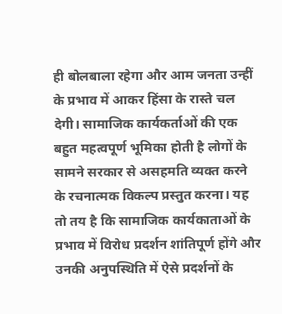ही बोलबाला रहेगा और आम जनता उन्हीं के प्रभाव में आकर हिंसा के रास्ते चल देगी। सामाजिक कार्यकर्ताओं की एक बहुत महत्वपूर्ण भूमिका होती है लोगों के सामने सरकार से असहमति व्यक्त करने के रचनात्मक विकल्प प्रस्तुत करना। यह तो तय है कि सामाजिक कार्यकाताओं के प्रभाव में विरोध प्रदर्शन शांतिपूर्ण होंगे और उनकी अनुपस्थिति में ऐसे प्रदर्शनों के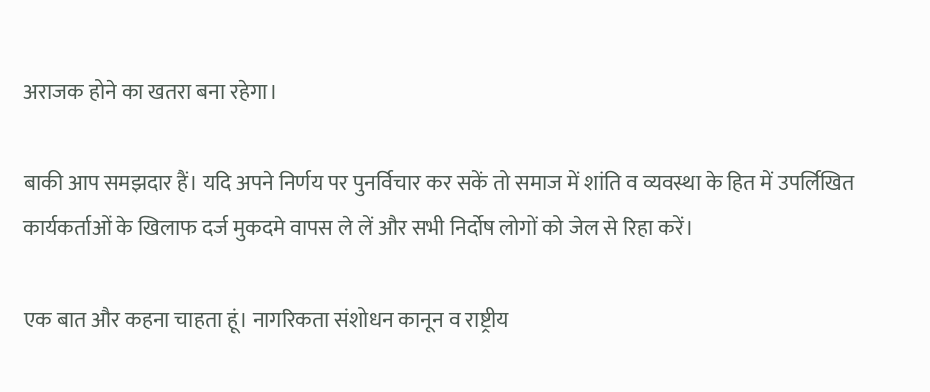अराजक होने का खतरा बना रहेगा।

बाकी आप समझदार हैं। यदि अपने निर्णय पर पुनर्विचार कर सकें तो समाज में शांति व व्यवस्था के हित में उपर्लिखित कार्यकर्ताओं के खिलाफ दर्ज मुकदमे वापस ले लें और सभी निर्दोष लोगों को जेल से रिहा करें।

एक बात और कहना चाहता हूं। नागरिकता संशोधन कानून व राष्ट्रीय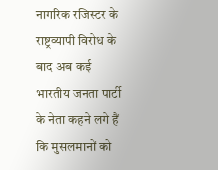नागरिक रजिस्टर के राष्ट्रव्यापी विरोध के बाद अब कई भारतीय जनता पार्टी के नेता कहने लगे हैं कि मुसलमानों को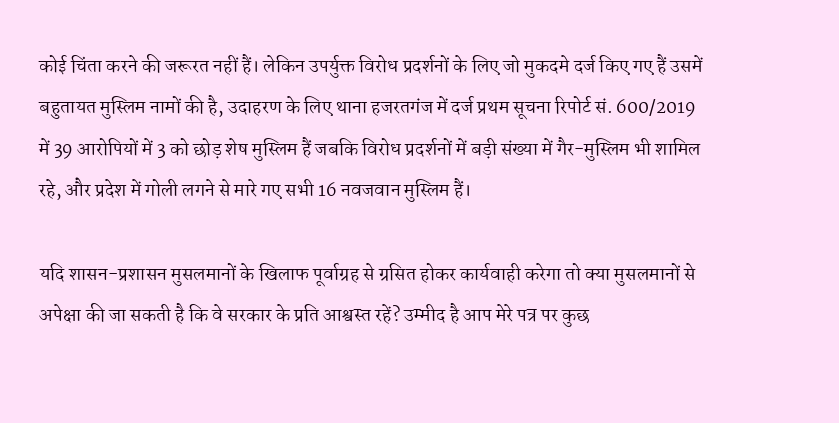कोई चिंता करने की जरूरत नहीं हैं। लेकिन उपर्युक्त विरोध प्रदर्शनों के लिए जो मुकदमे दर्ज किए गए हैं उसमें बहुतायत मुस्लिम नामों की है, उदाहरण के लिए थाना हजरतगंज में दर्ज प्रथम सूचना रिपोर्ट सं. 600/2019 में 39 आरोपियों में 3 को छोड़ शेष मुस्लिम हैं जबकि विरोध प्रदर्शनों में बड़ी संख्या में गैर-मुस्लिम भी शामिल रहे, और प्रदेश में गोली लगने से मारे गए सभी 16 नवजवान मुस्लिम हैं।

यदि शासन-प्रशासन मुसलमानों के खिलाफ पूर्वाग्रह से ग्रसित होकर कार्यवाही करेगा तो क्या मुसलमानों से अपेक्षा की जा सकती है कि वे सरकार के प्रति आश्वस्त रहें? उम्मीद है आप मेरे पत्र पर कुछ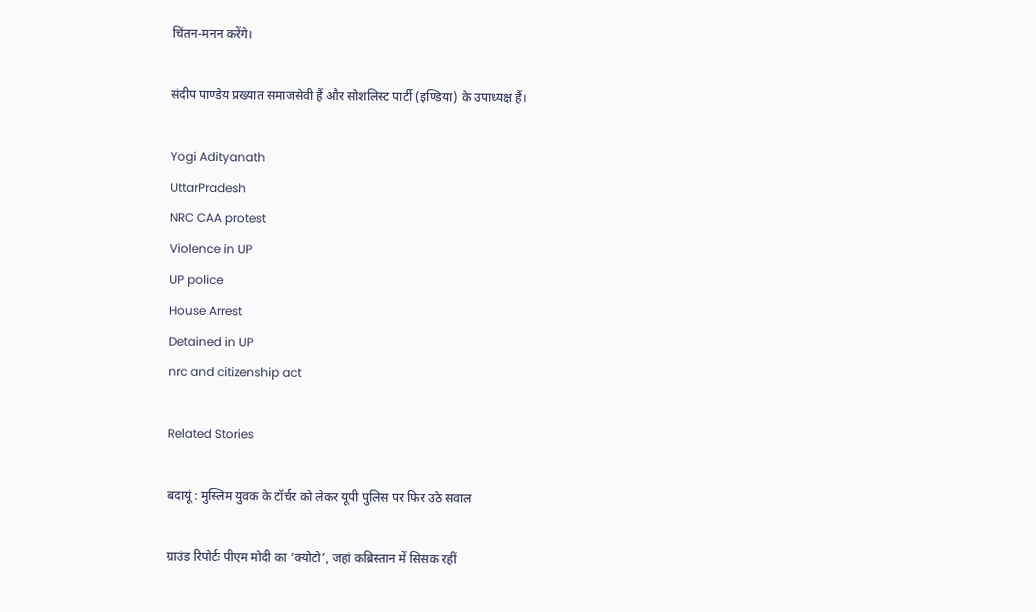चिंतन-मनन करेंगे।

संदीप पाण्डेय प्रख्यात समाजसेवी हैं और सोशलिस्ट पार्टी (इण्डिया) के उपाध्यक्ष हैं।

Yogi Adityanath
UttarPradesh
NRC CAA protest
Violence in UP
UP police
House Arrest
Detained in UP
nrc and citizenship act

Related Stories

बदायूं : मुस्लिम युवक के टॉर्चर को लेकर यूपी पुलिस पर फिर उठे सवाल

ग्राउंड रिपोर्टः पीएम मोदी का ‘क्योटो’, जहां कब्रिस्तान में सिसक रहीं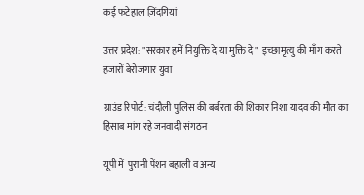कई फटेहाल ज़िंदगियां

उत्तर प्रदेश: "सरकार हमें नियुक्ति दे या मुक्ति दे"  इच्छामृत्यु की माँग करते हजारों बेरोजगार युवा

ग्राउंड रिपोर्ट: चंदौली पुलिस की बर्बरता की शिकार निशा यादव की मौत का हिसाब मांग रहे जनवादी संगठन

यूपी में  पुरानी पेंशन बहाली व अन्य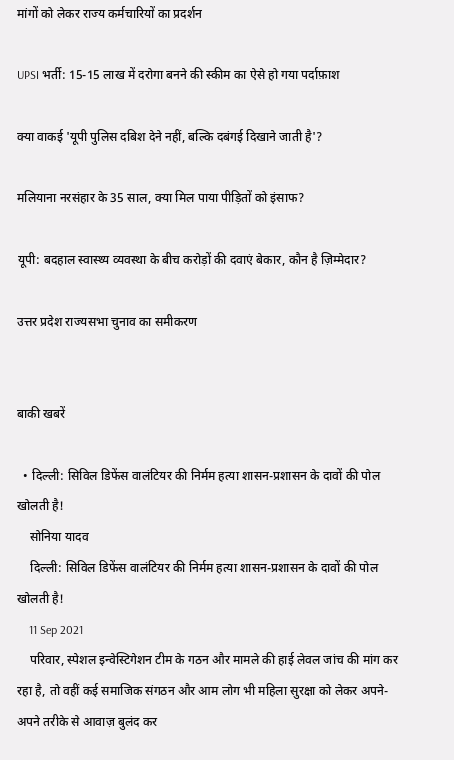मांगों को लेकर राज्य कर्मचारियों का प्रदर्शन

UPSI भर्ती: 15-15 लाख में दरोगा बनने की स्कीम का ऐसे हो गया पर्दाफ़ाश

क्या वाकई 'यूपी पुलिस दबिश देने नहीं, बल्कि दबंगई दिखाने जाती है'?

मलियाना नरसंहार के 35 साल, क्या मिल पाया पीड़ितों को इंसाफ?

यूपी: बदहाल स्वास्थ्य व्यवस्था के बीच करोड़ों की दवाएं बेकार, कौन है ज़िम्मेदार?

उत्तर प्रदेश राज्यसभा चुनाव का समीकरण


बाकी खबरें

  • दिल्ली: सिविल डिफेंस वालंटियर की निर्मम हत्या शासन-प्रशासन के दावों की पोल खोलती है!
    सोनिया यादव
    दिल्ली: सिविल डिफेंस वालंटियर की निर्मम हत्या शासन-प्रशासन के दावों की पोल खोलती है!
    11 Sep 2021
    परिवार, स्पेशल इन्वेस्टिगेशन टीम के गठन और मामले की हाई लेवल जांच की मांग कर रहा है, तो वहीं कई समाजिक संगठन और आम लोग भी महिला सुरक्षा को लेकर अपने- अपने तरीके से आवाज़ बुलंद कर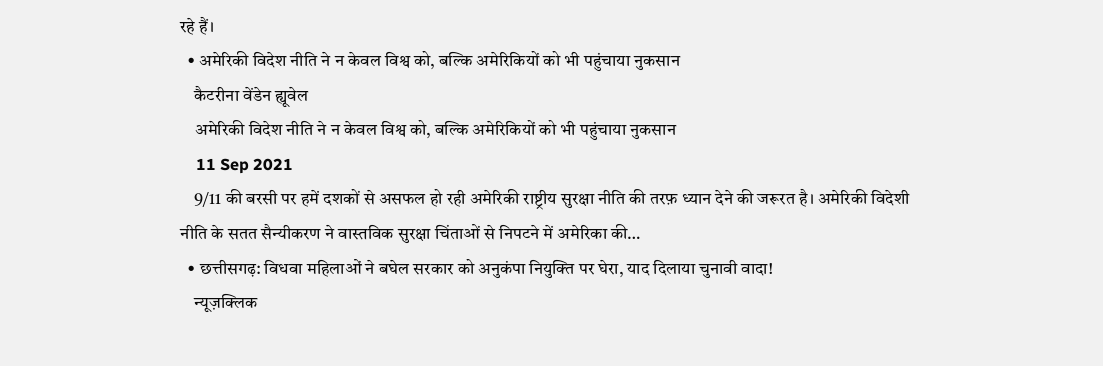रहे हैं।
  • अमेरिकी विदेश नीति ने न केवल विश्व को, बल्कि अमेरिकियों को भी पहुंचाया नुकसान
    कैटरीना वेंडेन ह्यूवेल
    अमेरिकी विदेश नीति ने न केवल विश्व को, बल्कि अमेरिकियों को भी पहुंचाया नुकसान
    11 Sep 2021
    9/11 की बरसी पर हमें दशकों से असफल हो रही अमेरिकी राष्ट्रीय सुरक्षा नीति की तरफ़ ध्यान देने की जरूरत है। अमेरिकी विदेशी नीति के सतत सैन्यीकरण ने वास्तविक सुरक्षा चिंताओं से निपटने में अमेरिका की…
  • छत्तीसगढ़: विधवा महिलाओं ने बघेल सरकार को अनुकंपा नियुक्ति पर घेरा, याद दिलाया चुनावी वादा!
    न्यूज़क्लिक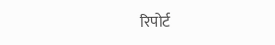रिपोर्ट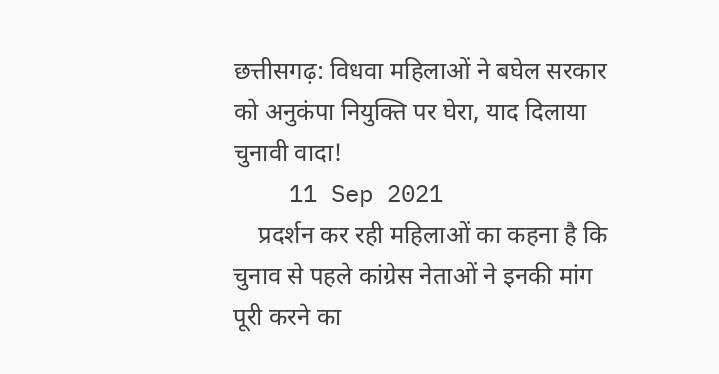छत्तीसगढ़: विधवा महिलाओं ने बघेल सरकार को अनुकंपा नियुक्ति पर घेरा, याद दिलाया चुनावी वादा!
    11 Sep 2021
    प्रदर्शन कर रही महिलाओं का कहना है कि चुनाव से पहले कांग्रेस नेताओं ने इनकी मांग पूरी करने का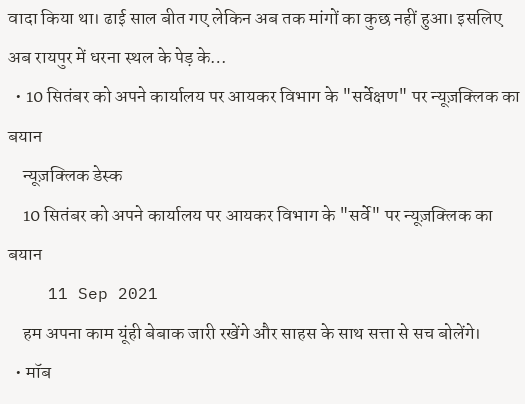वादा किया था। ढाई साल बीत गए लेकिन अब तक मांगों का कुछ नहीं हुआ। इसलिए अब रायपुर में धरना स्थल के पेड़ के…
  • 10 सितंबर को अपने कार्यालय पर आयकर विभाग के "सर्वेक्षण" पर न्यूज़क्लिक का बयान
    न्यूज़क्लिक डेस्क
    10 सितंबर को अपने कार्यालय पर आयकर विभाग के "सर्वे" पर न्यूज़क्लिक का बयान
    11 Sep 2021
    हम अपना काम यूंही बेबाक जारी रखेंगे और साहस के साथ सत्ता से सच बोलेंगे।
  • मॉब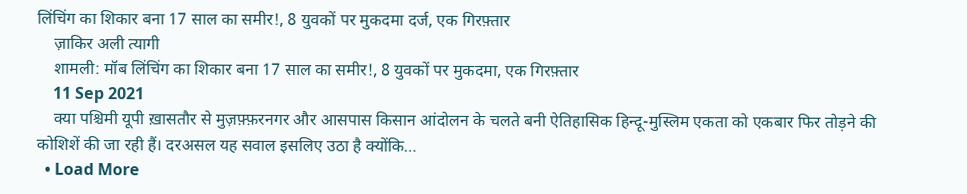लिंचिंग का शिकार बना 17 साल का समीर!, 8 युवकों पर मुकदमा दर्ज, एक गिरफ़्तार
    ज़ाकिर अली त्यागी
    शामली: मॉब लिंचिंग का शिकार बना 17 साल का समीर!, 8 युवकों पर मुकदमा, एक गिरफ़्तार
    11 Sep 2021
    क्या पश्चिमी यूपी ख़ासतौर से मुज़फ़्फ़रनगर और आसपास किसान आंदोलन के चलते बनी ऐतिहासिक हिन्दू-मुस्लिम एकता को एकबार फिर तोड़ने की कोशिशें की जा रही हैं। दरअसल यह सवाल इसलिए उठा है क्योंकि…
  • Load More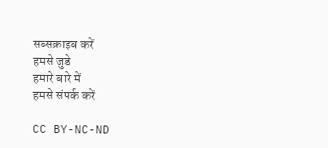सब्सक्राइब करें
हमसे जुडे
हमारे बारे में
हमसे संपर्क करें

CC BY-NC-ND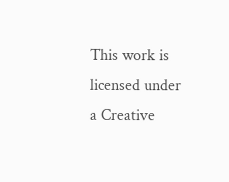This work is licensed under a Creative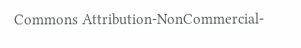Commons Attribution-NonCommercial-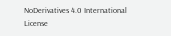NoDerivatives 4.0 International License